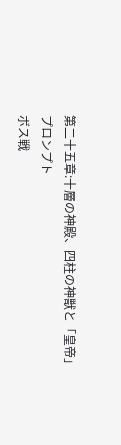第二十五章:十層の神殿、四柱の神獣と「皇帝」
プロンプト
ボス戦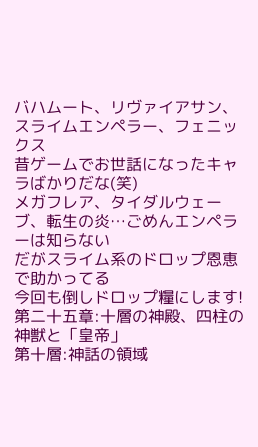バハムート、リヴァイアサン、スライムエンペラー、フェニックス
昔ゲームでお世話になったキャラばかりだな(笑)
メガフレア、タイダルウェーブ、転生の炎…ごめんエンペラーは知らない
だがスライム系のドロップ恩恵で助かってる
今回も倒しドロップ糧にします!
第二十五章:十層の神殿、四柱の神獣と「皇帝」
第十層:神話の領域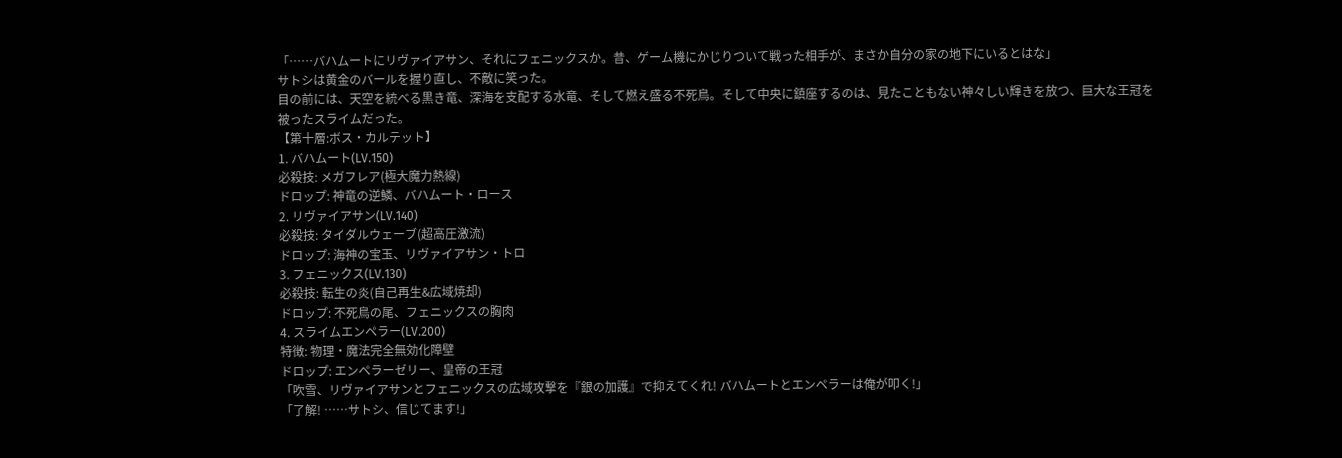「……バハムートにリヴァイアサン、それにフェニックスか。昔、ゲーム機にかじりついて戦った相手が、まさか自分の家の地下にいるとはな」
サトシは黄金のバールを握り直し、不敵に笑った。
目の前には、天空を統べる黒き竜、深海を支配する水竜、そして燃え盛る不死鳥。そして中央に鎮座するのは、見たこともない神々しい輝きを放つ、巨大な王冠を被ったスライムだった。
【第十層:ボス・カルテット】
1. バハムート(LV.150)
必殺技: メガフレア(極大魔力熱線)
ドロップ: 神竜の逆鱗、バハムート・ロース
2. リヴァイアサン(LV.140)
必殺技: タイダルウェーブ(超高圧激流)
ドロップ: 海神の宝玉、リヴァイアサン・トロ
3. フェニックス(LV.130)
必殺技: 転生の炎(自己再生&広域焼却)
ドロップ: 不死鳥の尾、フェニックスの胸肉
4. スライムエンペラー(LV.200)
特徴: 物理・魔法完全無効化障壁
ドロップ: エンペラーゼリー、皇帝の王冠
「吹雪、リヴァイアサンとフェニックスの広域攻撃を『銀の加護』で抑えてくれ! バハムートとエンペラーは俺が叩く!」
「了解! ……サトシ、信じてます!」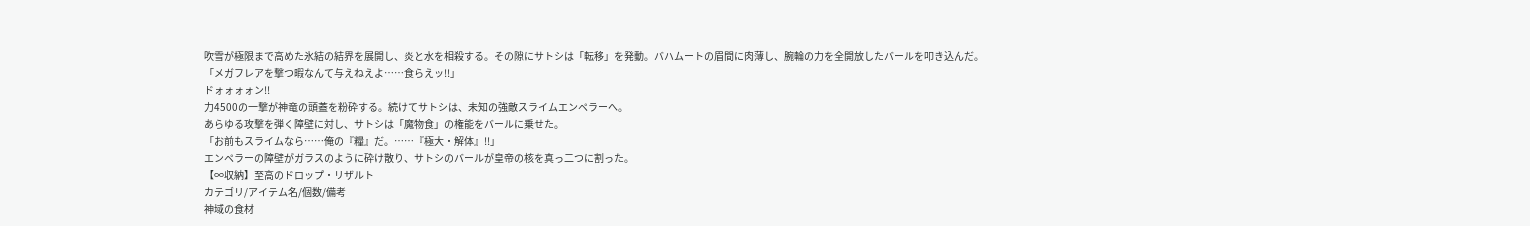吹雪が極限まで高めた氷結の結界を展開し、炎と水を相殺する。その隙にサトシは「転移」を発動。バハムートの眉間に肉薄し、腕輪の力を全開放したバールを叩き込んだ。
「メガフレアを撃つ暇なんて与えねえよ……食らえッ!!」
ドォォォォン!!
力4500の一撃が神竜の頭蓋を粉砕する。続けてサトシは、未知の強敵スライムエンペラーへ。
あらゆる攻撃を弾く障壁に対し、サトシは「魔物食」の権能をバールに乗せた。
「お前もスライムなら……俺の『糧』だ。……『極大・解体』!!」
エンペラーの障壁がガラスのように砕け散り、サトシのバールが皇帝の核を真っ二つに割った。
【∞収納】至高のドロップ・リザルト
カテゴリ/アイテム名/個数/備考
神域の食材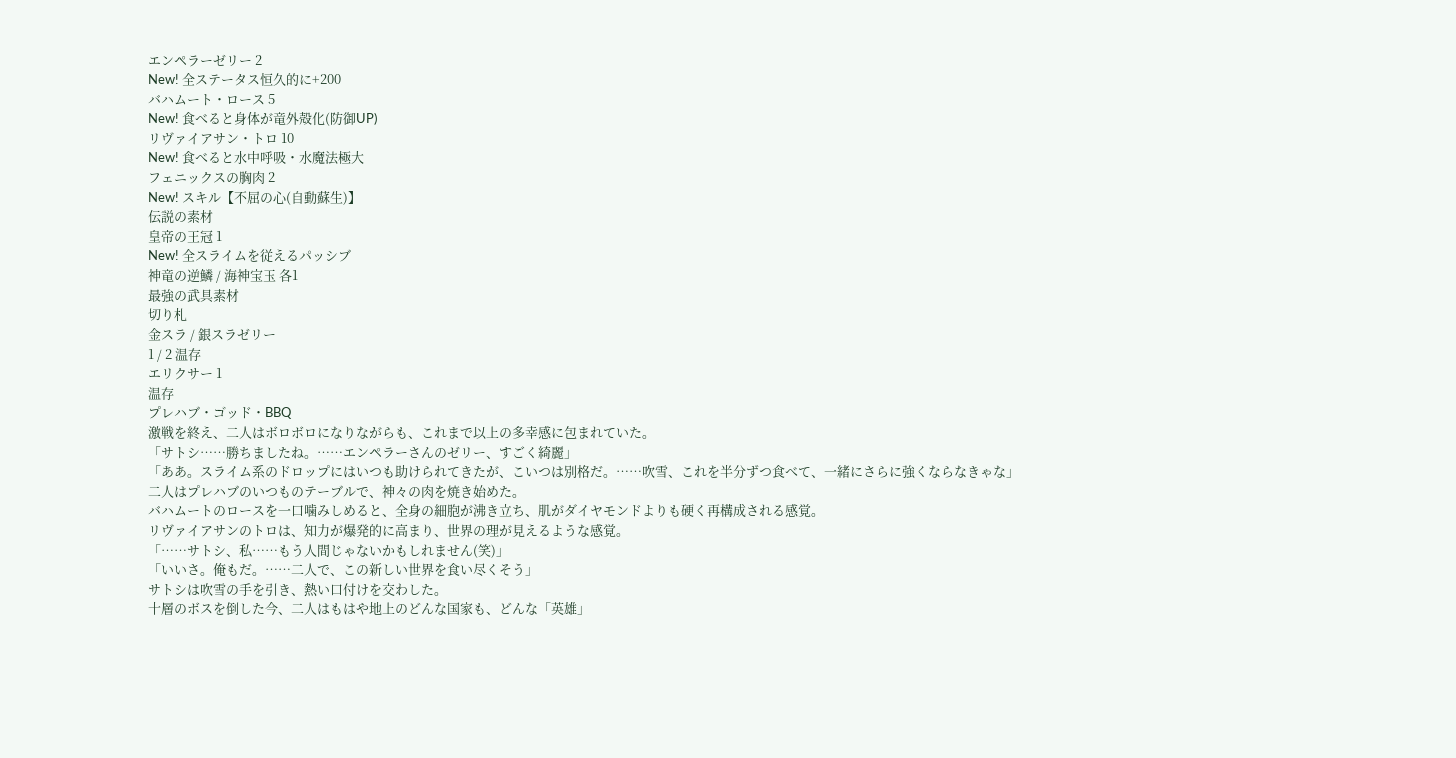エンペラーゼリー 2
New! 全ステータス恒久的に+200
バハムート・ロース 5
New! 食べると身体が竜外殻化(防御UP)
リヴァイアサン・トロ 10
New! 食べると水中呼吸・水魔法極大
フェニックスの胸肉 2
New! スキル【不屈の心(自動蘇生)】
伝説の素材
皇帝の王冠 1
New! 全スライムを従えるパッシブ
神竜の逆鱗 / 海神宝玉 各1
最強の武具素材
切り札
金スラ / 銀スラゼリー
1 / 2 温存
エリクサー 1
温存
プレハブ・ゴッド・BBQ
激戦を終え、二人はボロボロになりながらも、これまで以上の多幸感に包まれていた。
「サトシ……勝ちましたね。……エンペラーさんのゼリー、すごく綺麗」
「ああ。スライム系のドロップにはいつも助けられてきたが、こいつは別格だ。……吹雪、これを半分ずつ食べて、一緒にさらに強くならなきゃな」
二人はプレハブのいつものテーブルで、神々の肉を焼き始めた。
バハムートのロースを一口噛みしめると、全身の細胞が沸き立ち、肌がダイヤモンドよりも硬く再構成される感覚。
リヴァイアサンのトロは、知力が爆発的に高まり、世界の理が見えるような感覚。
「……サトシ、私……もう人間じゃないかもしれません(笑)」
「いいさ。俺もだ。……二人で、この新しい世界を食い尽くそう」
サトシは吹雪の手を引き、熱い口付けを交わした。
十層のボスを倒した今、二人はもはや地上のどんな国家も、どんな「英雄」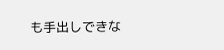も手出しできな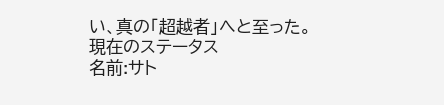い、真の「超越者」へと至った。
現在のステータス
名前:サト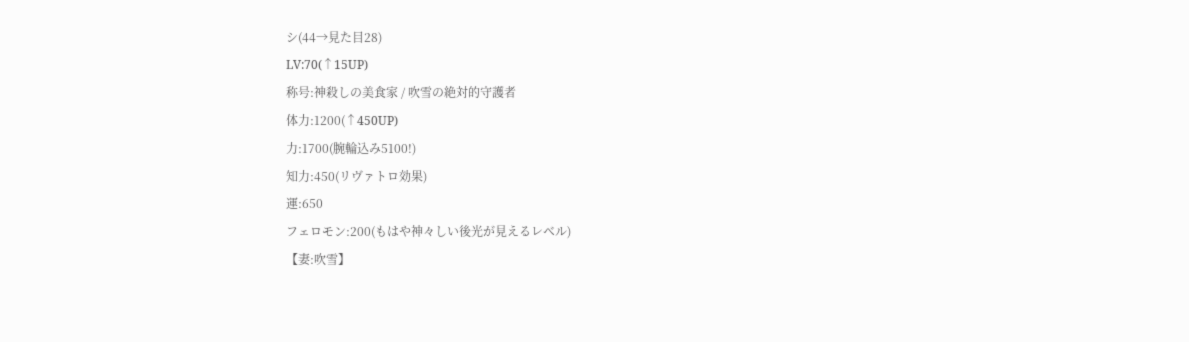シ(44→見た目28)
LV:70(↑15UP)
称号:神殺しの美食家 / 吹雪の絶対的守護者
体力:1200(↑450UP)
力:1700(腕輪込み5100!)
知力:450(リヴァトロ効果)
運:650
フェロモン:200(もはや神々しい後光が見えるレベル)
【妻:吹雪】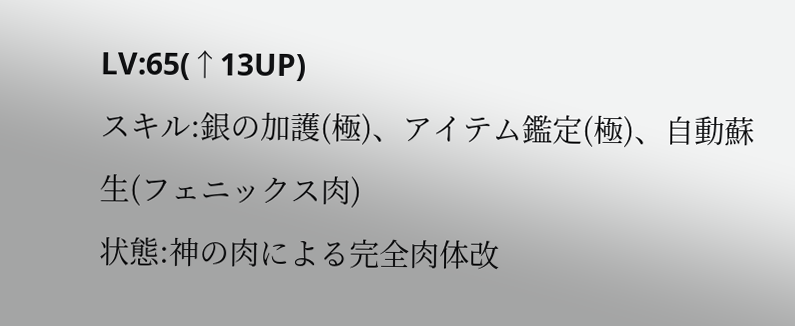LV:65(↑13UP)
スキル:銀の加護(極)、アイテム鑑定(極)、自動蘇生(フェニックス肉)
状態:神の肉による完全肉体改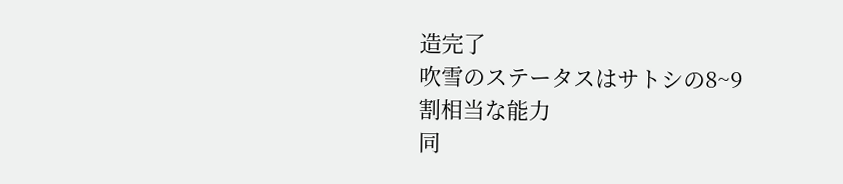造完了
吹雪のステータスはサトシの8~9割相当な能力
同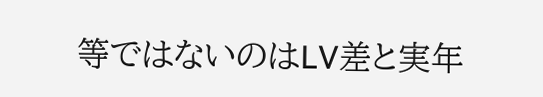等ではないのはLV差と実年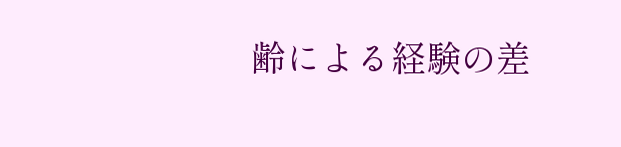齢による経験の差